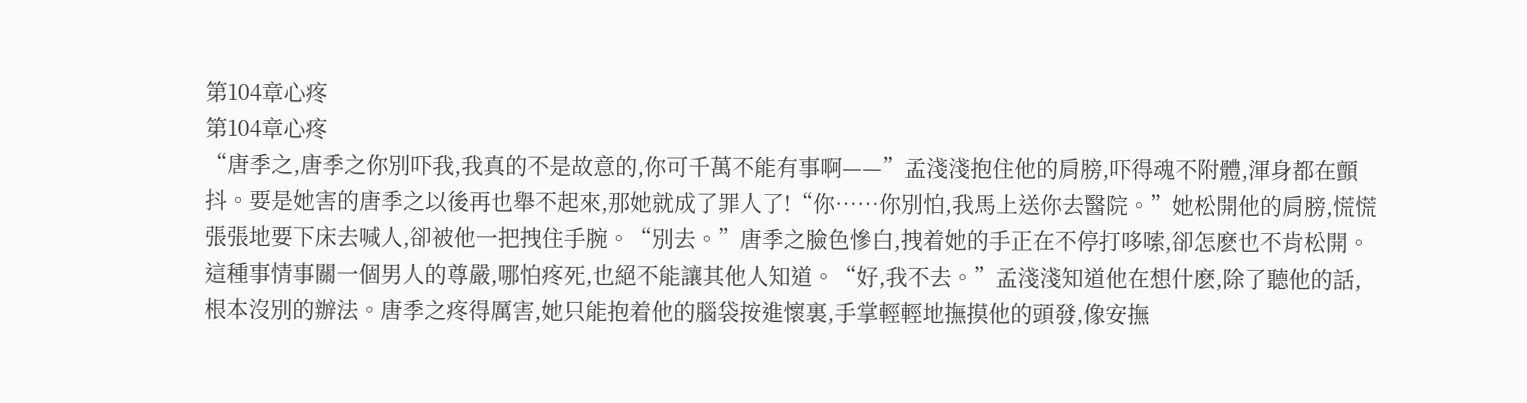第104章心疼
第104章心疼
“唐季之,唐季之你別吓我,我真的不是故意的,你可千萬不能有事啊——”孟淺淺抱住他的肩膀,吓得魂不附體,渾身都在顫抖。要是她害的唐季之以後再也舉不起來,那她就成了罪人了!“你……你別怕,我馬上送你去醫院。”她松開他的肩膀,慌慌張張地要下床去喊人,卻被他一把拽住手腕。“別去。”唐季之臉色慘白,拽着她的手正在不停打哆嗦,卻怎麽也不肯松開。這種事情事關一個男人的尊嚴,哪怕疼死,也絕不能讓其他人知道。“好,我不去。”孟淺淺知道他在想什麽,除了聽他的話,根本沒別的辦法。唐季之疼得厲害,她只能抱着他的腦袋按進懷裏,手掌輕輕地撫摸他的頭發,像安撫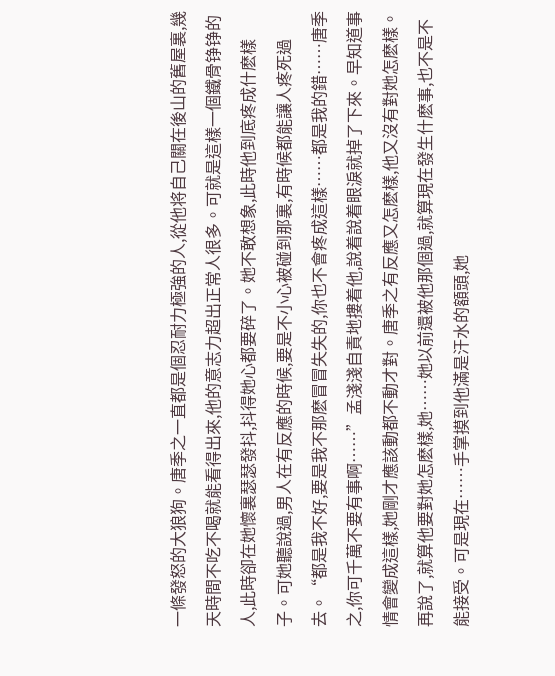一條發怒的大狼狗。唐季之一直都是個忍耐力極強的人,從他将自己關在後山的舊屋裏,幾天時間不吃不喝就能看得出來,他的意志力超出正常人很多。可就是這樣一個鐵骨铮铮的人,此時卻在她懷裏瑟瑟發抖,抖得她心都要碎了。她不敢想象,此時他到底疼成什麽樣子。可她聽說過,男人在有反應的時候,要是不小心被碰到那裏,有時候都能讓人疼死過去。“都是我不好,要是我不那麽冒冒失失的,你也不會疼成這樣……都是我的錯……唐季之,你可千萬不要有事啊……”孟淺淺自責地摟着他,說着說着眼淚就掉了下來。早知道事情會變成這樣,她剛才應該動都不動才對。唐季之有反應又怎麽樣,他又沒有對她怎麽樣。再說了,就算他要對她怎麽樣,她……她以前還被他那個過,就算現在發生什麽事,也不是不能接受。可是現在……手掌摸到他滿是汗水的額頭,她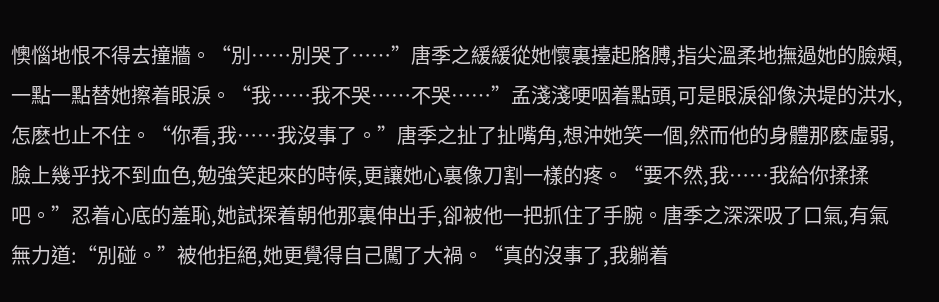懊惱地恨不得去撞牆。“別……別哭了……”唐季之緩緩從她懷裏擡起胳膊,指尖溫柔地撫過她的臉頰,一點一點替她擦着眼淚。“我……我不哭……不哭……”孟淺淺哽咽着點頭,可是眼淚卻像決堤的洪水,怎麽也止不住。“你看,我……我沒事了。”唐季之扯了扯嘴角,想沖她笑一個,然而他的身體那麽虛弱,臉上幾乎找不到血色,勉強笑起來的時候,更讓她心裏像刀割一樣的疼。“要不然,我……我給你揉揉吧。”忍着心底的羞恥,她試探着朝他那裏伸出手,卻被他一把抓住了手腕。唐季之深深吸了口氣,有氣無力道:“別碰。”被他拒絕,她更覺得自己闖了大禍。“真的沒事了,我躺着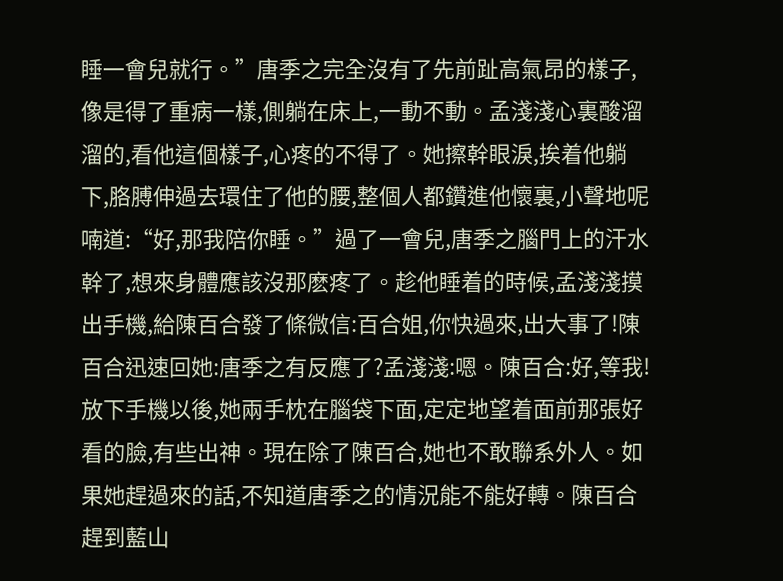睡一會兒就行。”唐季之完全沒有了先前趾高氣昂的樣子,像是得了重病一樣,側躺在床上,一動不動。孟淺淺心裏酸溜溜的,看他這個樣子,心疼的不得了。她擦幹眼淚,挨着他躺下,胳膊伸過去環住了他的腰,整個人都鑽進他懷裏,小聲地呢喃道:“好,那我陪你睡。”過了一會兒,唐季之腦門上的汗水幹了,想來身體應該沒那麽疼了。趁他睡着的時候,孟淺淺摸出手機,給陳百合發了條微信:百合姐,你快過來,出大事了!陳百合迅速回她:唐季之有反應了?孟淺淺:嗯。陳百合:好,等我!放下手機以後,她兩手枕在腦袋下面,定定地望着面前那張好看的臉,有些出神。現在除了陳百合,她也不敢聯系外人。如果她趕過來的話,不知道唐季之的情況能不能好轉。陳百合趕到藍山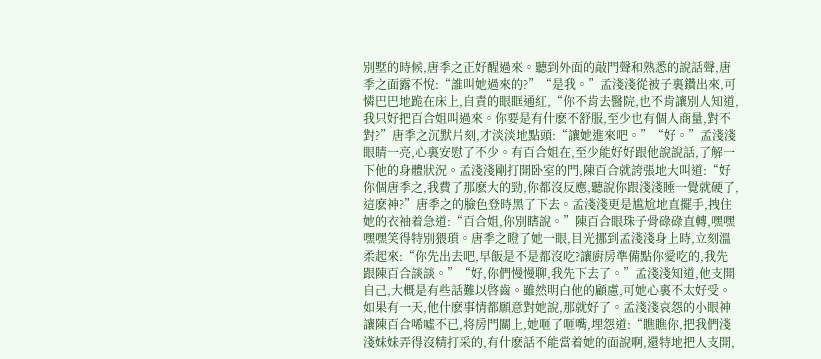別墅的時候,唐季之正好醒過來。聽到外面的敲門聲和熟悉的說話聲,唐季之面露不悅:“誰叫她過來的?”“是我。”孟淺淺從被子裏鑽出來,可憐巴巴地跪在床上,自責的眼眶通紅,“你不肯去醫院,也不肯讓別人知道,我只好把百合姐叫過來。你要是有什麽不舒服,至少也有個人商量,對不對?”唐季之沉默片刻,才淡淡地點頭:“讓她進來吧。”“好。”孟淺淺眼睛一亮,心裏安慰了不少。有百合姐在,至少能好好跟他說說話,了解一下他的身體狀況。孟淺淺剛打開卧室的門,陳百合就誇張地大叫道:“好你個唐季之,我費了那麽大的勁,你都沒反應,聽說你跟淺淺睡一覺就硬了,這麽神?”唐季之的臉色登時黑了下去。孟淺淺更是尴尬地直擺手,拽住她的衣袖着急道:“百合姐,你別瞎說。”陳百合眼珠子骨碌碌直轉,嘿嘿嘿嘿笑得特別猥瑣。唐季之瞪了她一眼,目光挪到孟淺淺身上時,立刻溫柔起來:“你先出去吧,早飯是不是都沒吃?讓廚房準備點你愛吃的,我先跟陳百合談談。”“好,你們慢慢聊,我先下去了。”孟淺淺知道,他支開自己,大概是有些話難以啓齒。雖然明白他的顧慮,可她心裏不太好受。如果有一天,他什麽事情都願意對她說,那就好了。孟淺淺哀怨的小眼神讓陳百合唏噓不已,将房門關上,她咂了咂嘴,埋怨道:“瞧瞧你,把我們淺淺妹妹弄得沒精打采的,有什麽話不能當着她的面說啊,還特地把人支開,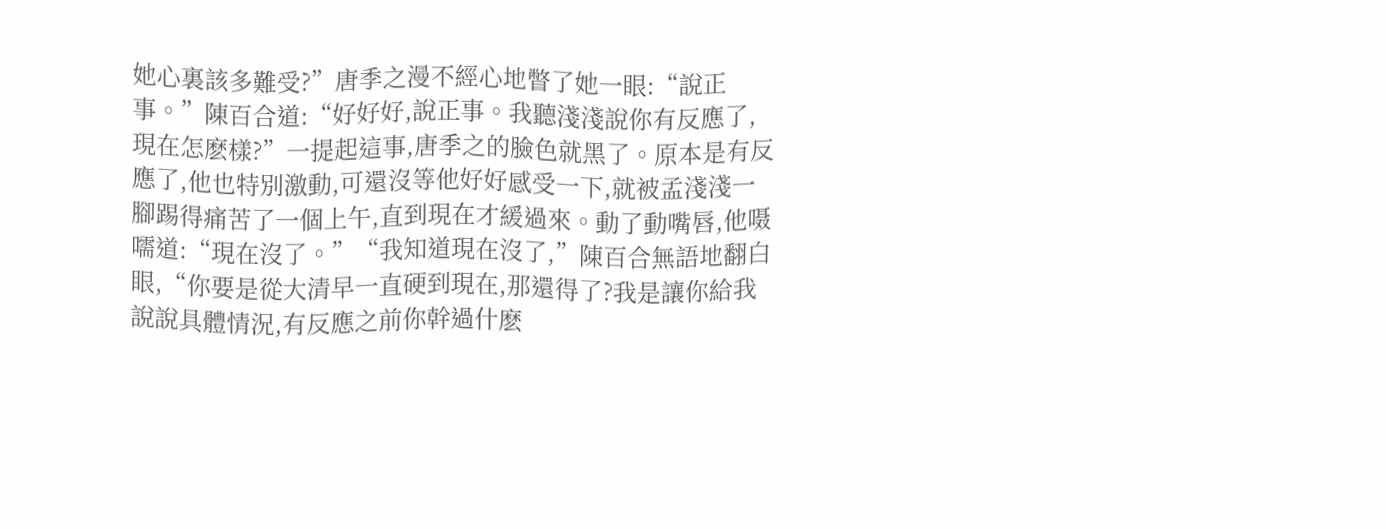她心裏該多難受?”唐季之漫不經心地瞥了她一眼:“說正事。”陳百合道:“好好好,說正事。我聽淺淺說你有反應了,現在怎麽樣?”一提起這事,唐季之的臉色就黑了。原本是有反應了,他也特別激動,可還沒等他好好感受一下,就被孟淺淺一腳踢得痛苦了一個上午,直到現在才緩過來。動了動嘴唇,他嗫嚅道:“現在沒了。”“我知道現在沒了,”陳百合無語地翻白眼,“你要是從大清早一直硬到現在,那還得了?我是讓你給我說說具體情況,有反應之前你幹過什麽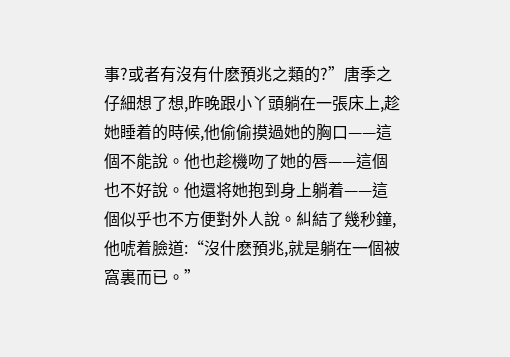事?或者有沒有什麽預兆之類的?”唐季之仔細想了想,昨晚跟小丫頭躺在一張床上,趁她睡着的時候,他偷偷摸過她的胸口——這個不能說。他也趁機吻了她的唇——這個也不好說。他還将她抱到身上躺着——這個似乎也不方便對外人說。糾結了幾秒鐘,他唬着臉道:“沒什麽預兆,就是躺在一個被窩裏而已。”